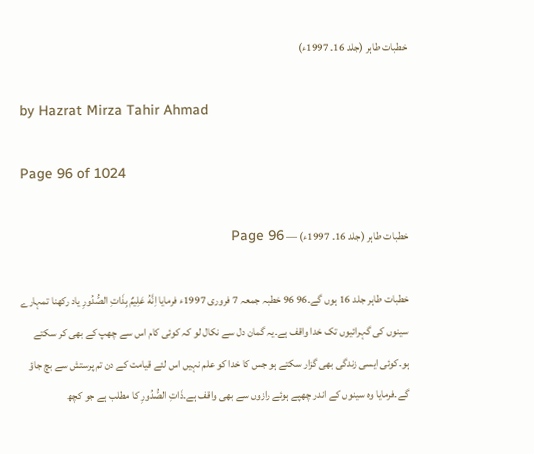خطبات طاہر (جلد 16۔ 1997ء)

by Hazrat Mirza Tahir Ahmad

Page 96 of 1024

خطبات طاہر (جلد 16۔ 1997ء) — Page 96

خطبات طاہر جلد 16 ہوں گے۔96 96 خطبہ جمعہ 7 فروری 1997ء فرمایا اِنَّهُ عَلِيمٌ بِذَاتِ الصُّدُورِ یاد رکھنا تمہارے سینوں کی گہرائیوں تک خدا واقف ہے۔یہ گمان دل سے نکال لو کہ کوئی کام اس سے چھپ کے بھی کر سکتے ہو۔کوئی ایسی زندگی بھی گزار سکتے ہو جس کا خدا کو علم نہیں اس لئے قیامت کے دن تم پرستش سے بچ جاؤ گے۔فرمایا وہ سینوں کے اندر چھپے ہوئے رازوں سے بھی واقف ہے۔ذَاتِ الصُّدُورِ کا مطلب ہے جو کچھ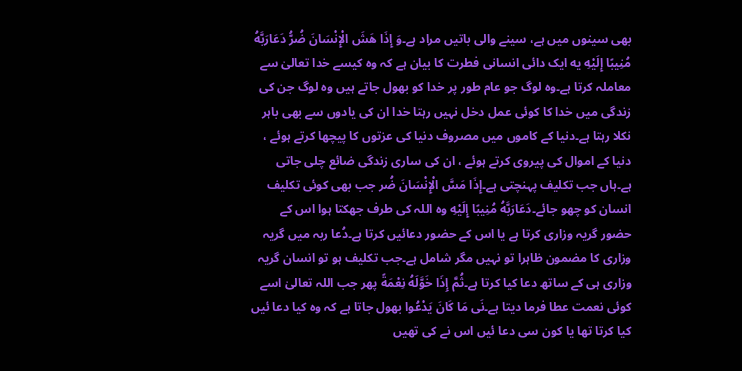بھی سینوں میں ہے، سینے والی باتیں مراد ہے۔وَ إِذَا هَشَ الْإِنْسَانَ ضُرُّ دَعَارَبَّهُ مُنِيبًا إِلَيْهِ يه ایک دائی انسانی فطرت کا بیان ہے کہ وہ کیسے خدا تعالیٰ سے معاملہ کرتا ہے۔وہ لوگ جو عام طور پر خدا کو بھول جاتے ہیں وہ لوگ جن کی زندگی میں خدا کا کوئی عمل دخل نہیں رہتا خدا ان کی یادوں سے بھی باہر نکلا رہتا ہے۔دنیا کے کاموں میں مصروف دنیا کی عزتوں کا پیچھا کرتے ہوئے ، دنیا کے اموال کی پیروی کرتے ہوئے ، ان کی ساری زندگی ضائع چلی جاتی ہے۔ہاں جب تکلیف پہنچتی ہے۔إِذَا مَسَّ الْإِنْسَانَ ضُر جب بھی کوئی تکلیف انسان کو چھو جائے۔دَعَارَبَّهُ مُنِيبًا إِلَيْهِ وہ اللہ کی طرف جھکتا ہوا اس کے حضور گریہ وزاری کرتا ہے یا اس کے حضور دعائیں کرتا ہے۔دُعا ربہ میں گریہ وزاری کا مضمون ظاہرا تو نہیں مگر شامل ہے۔جب تکلیف ہو تو انسان گریہ وزاری ہی کے ساتھ دعا کیا کرتا ہے۔ثُمَّ إِذَا خَوَّلَهُ نِعْمَةً پھر جب اللہ تعالیٰ اسے کوئی نعمت عطا فرما دیتا ہے۔نَى مَا كَانَ يَدْعُوا بھول جاتا ہے کہ وہ کیا دعا ئیں کیا کرتا تھا یا کون سی دعا ئیں اس نے کی تھیں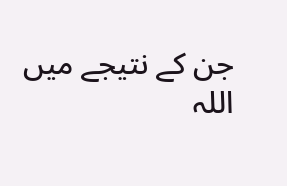جن کے نتیجے میں اللہ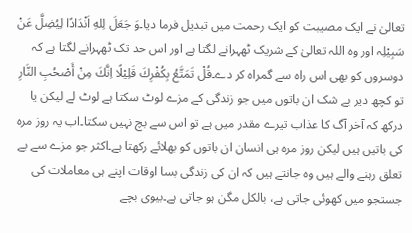تعالیٰ نے ایک مصیبت کو ایک رحمت میں تبدیل فرما دیا۔وَ جَعَلَ لِلهِ اَنْدَادًا لِيُضِلَّ عَنْ سَبِيْلِہ اور وہ اللہ تعالیٰ کے شریک ٹھہرانے لگتا ہے اور اس حد تک ٹھہرانے لگتا ہے کہ دوسروں کو بھی اس راہ سے گمراہ کر دے۔قُلْ تَمَتَّعُ بِكُفْرِكَ قَلِيْلًا اِنَّكَ مِنْ أَصْحُبِ النَّارِ تو کچھ دیر بے شک ان باتوں میں جو زندگی کے مزے لوٹ سکتا ہے لوٹ لے لیکن یا درکھ کہ آخر آگ کا عذاب تیرے مقدر میں ہے تو اس سے بچ نہیں سکتا۔اب یہ روز مرہ کی باتیں ہیں لیکن روز مرہ ہی انسان ان باتوں کو بھلائے رکھتا ہے۔اکثر جو مزے سے بے تعلق رہنے والے ہیں وہ جانتے ہیں کہ ان کی زندگی بسا اوقات اپنے ہی معاملات کی جستجو میں کھوئی جاتی ہے، بالکل مگن ہو جاتی ہے۔بیوی بچے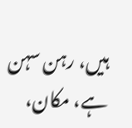ہیں، رہن سہن ہے، مکان،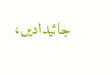جائیدادیں،